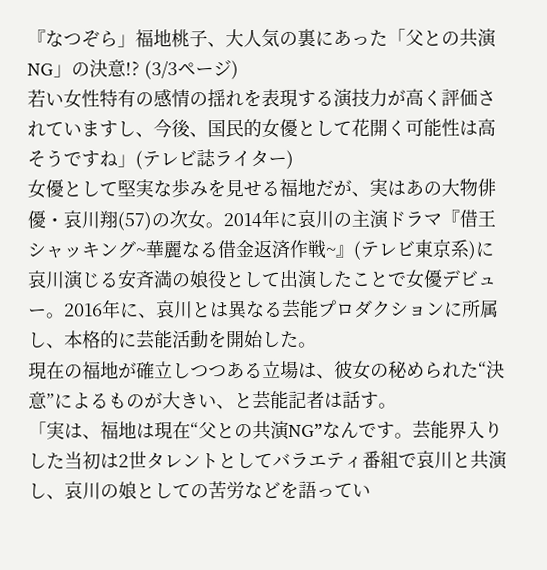『なつぞら」福地桃子、大人気の裏にあった「父との共演NG」の決意!? (3/3ページ)
若い女性特有の感情の揺れを表現する演技力が高く評価されていますし、今後、国民的女優として花開く可能性は高そうですね」(テレビ誌ライター)
女優として堅実な歩みを見せる福地だが、実はあの大物俳優・哀川翔(57)の次女。2014年に哀川の主演ドラマ『借王シャッキング~華麗なる借金返済作戦~』(テレビ東京系)に哀川演じる安斉満の娘役として出演したことで女優デビュー。2016年に、哀川とは異なる芸能プロダクションに所属し、本格的に芸能活動を開始した。
現在の福地が確立しつつある立場は、彼女の秘められた“決意”によるものが大きい、と芸能記者は話す。
「実は、福地は現在“父との共演NG”なんです。芸能界入りした当初は2世タレントとしてバラエティ番組で哀川と共演し、哀川の娘としての苦労などを語ってい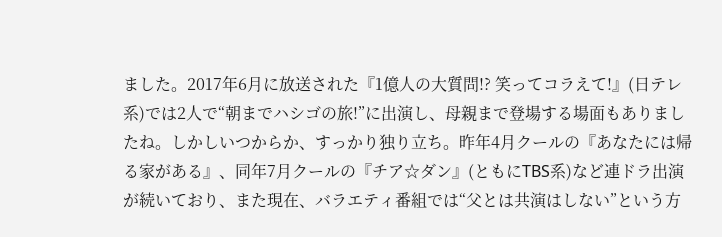ました。2017年6月に放送された『1億人の大質問!? 笑ってコラえて!』(日テレ系)では2人で“朝までハシゴの旅!”に出演し、母親まで登場する場面もありましたね。しかしいつからか、すっかり独り立ち。昨年4月クールの『あなたには帰る家がある』、同年7月クールの『チア☆ダン』(ともにTBS系)など連ドラ出演が続いており、また現在、バラエティ番組では“父とは共演はしない”という方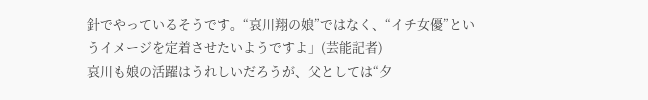針でやっているそうです。“哀川翔の娘”ではなく、“イチ女優”というイメージを定着させたいようですよ」(芸能記者)
哀川も娘の活躍はうれしいだろうが、父としては“夕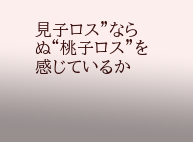見子ロス”ならぬ“桃子ロス”を感じているか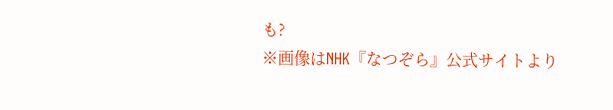も?
※画像はNHK『なつぞら』公式サイトより